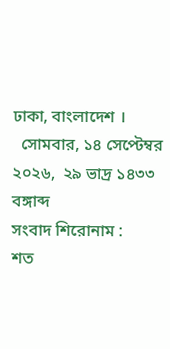ঢাকা, বাংলাদেশ ।
  সোমবার, ১৪ সেপ্টেম্বর ২০২৬,  ২৯ ভাদ্র ১৪৩৩ বঙ্গাব্দ
সংবাদ শিরোনাম :
শত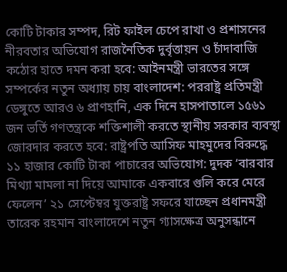কোটি টাকার সম্পদ, রিট ফাইল চেপে রাখা ও প্রশাসনের নীরবতার অভিযোগ রাজনৈতিক দুর্বৃত্তায়ন ও চাঁদাবাজি কঠোর হাতে দমন করা হবে: আইনমন্ত্রী ভারতের সঙ্গে সম্পর্কের নতুন অধ্যায় চায় বাংলাদেশ: পররাষ্ট্র প্রতিমন্ত্রী ডেঙ্গুতে আরও ৬ প্রাণহানি, এক দিনে হাসপাতালে ১৫৬১ জন ভর্তি গণতন্ত্রকে শক্তিশালী করতে স্থানীয় সরকার ব্যবস্থা জোরদার করতে হবে: রাষ্ট্রপতি আসিফ মাহমুদের বিরুদ্ধে ১১ হাজার কোটি টাকা পাচারের অভিযোগ: দুদক ‘বারবার মিথ্যা মামলা না দিয়ে আমাকে একবারে গুলি করে মেরে ফেলেন’ ২১ সেপ্টেম্বর যুক্তরাষ্ট্র সফরে যাচ্ছেন প্রধানমন্ত্রী তারেক রহমান বাংলাদেশে নতুন গ্যাসক্ষেত্র অনুসন্ধানে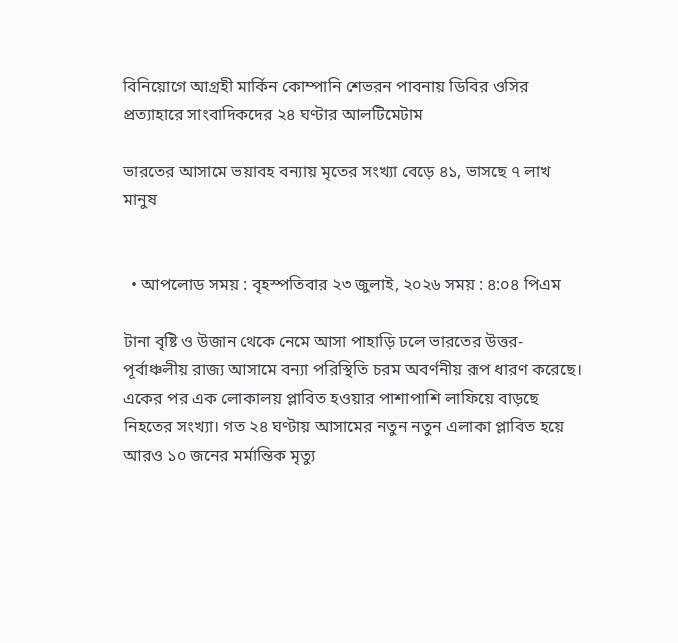বিনিয়োগে আগ্রহী মার্কিন কোম্পানি শেভরন পাবনায় ডিবির ওসির প্রত্যাহারে সাংবাদিকদের ২৪ ঘণ্টার আলটিমেটাম

ভারতের আসামে ভয়াবহ বন্যায় মৃতের সংখ্যা বেড়ে ৪১, ভাসছে ৭ লাখ মানুষ


  • আপলোড সময় : বৃহস্পতিবার ২৩ জুলাই, ২০২৬ সময় : ৪:০৪ পিএম

টানা বৃষ্টি ও উজান থেকে নেমে আসা পাহাড়ি ঢলে ভারতের উত্তর-পূর্বাঞ্চলীয় রাজ্য আসামে বন্যা পরিস্থিতি চরম অবর্ণনীয় রূপ ধারণ করেছে। একের পর এক লোকালয় প্লাবিত হওয়ার পাশাপাশি লাফিয়ে বাড়ছে নিহতের সংখ্যা। গত ২৪ ঘণ্টায় আসামের নতুন নতুন এলাকা প্লাবিত হয়ে আরও ১০ জনের মর্মান্তিক মৃত্যু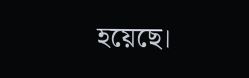হয়েছে।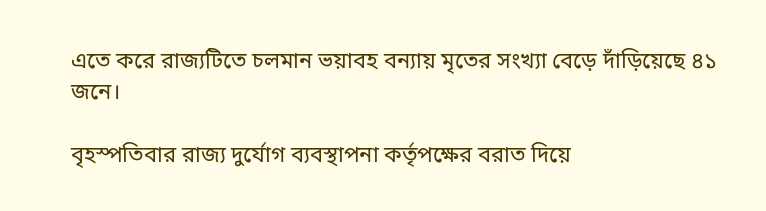এতে করে রাজ্যটিতে চলমান ভয়াবহ বন্যায় মৃতের সংখ্যা বেড়ে দাঁড়িয়েছে ৪১ জনে।

বৃহস্পতিবার রাজ্য দুর্যোগ ব্যবস্থাপনা কর্তৃপক্ষের বরাত দিয়ে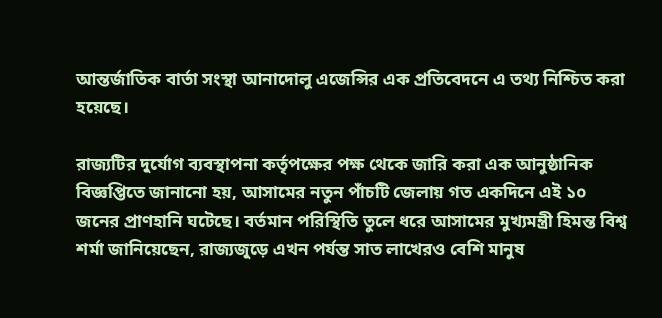আন্তর্জাতিক বার্তা সংস্থা আনাদোলু এজেন্সির এক প্রতিবেদনে এ তথ্য নিশ্চিত করা হয়েছে।

রাজ্যটির দুর্যোগ ব্যবস্থাপনা কর্তৃপক্ষের পক্ষ থেকে জারি করা এক আনুষ্ঠানিক বিজ্ঞপ্তিতে জানানো হয়, আসামের নতুন পাঁচটি জেলায় গত একদিনে এই ১০ জনের প্রাণহানি ঘটেছে। বর্তমান পরিস্থিতি তুলে ধরে আসামের মুখ্যমন্ত্রী হিমন্ত বিশ্ব শর্মা জানিয়েছেন, রাজ্যজুড়ে এখন পর্যন্ত সাত লাখেরও বেশি মানুষ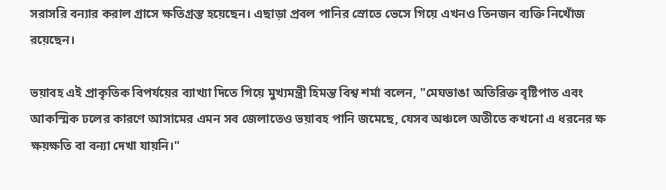সরাসরি বন্যার করাল গ্রাসে ক্ষতিগ্রস্ত হয়েছেন। এছাড়া প্রবল পানির স্রোতে ভেসে গিয়ে এখনও তিনজন ব্যক্তি নিখোঁজ রয়েছেন।

ভয়াবহ এই প্রাকৃতিক বিপর্যয়ের ব্যাখ্যা দিতে গিয়ে মুখ্যমন্ত্রী হিমন্ত বিশ্ব শর্মা বলেন, "মেঘভাঙা অতিরিক্ত বৃষ্টিপাত এবং আকস্মিক ঢলের কারণে আসামের এমন সব জেলাতেও ভয়াবহ পানি জমেছে, যেসব অঞ্চলে অতীতে কখনো এ ধরনের ক্ষ ক্ষয়ক্ষতি বা বন্যা দেখা যায়নি।"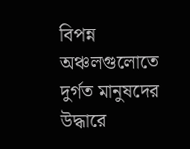বিপন্ন অঞ্চলগুলোতে দুর্গত মানুষদের উদ্ধারে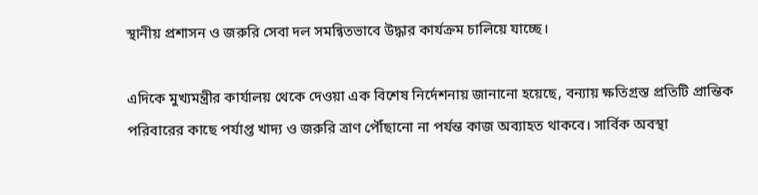স্থানীয় প্রশাসন ও জরুরি সেবা দল সমন্বিতভাবে উদ্ধার কার্যক্রম চালিয়ে যাচ্ছে।

এদিকে মুখ্যমন্ত্রীর কার্যালয় থেকে দেওয়া এক বিশেষ নির্দেশনায় জানানো হয়েছে, বন্যায় ক্ষতিগ্রস্ত প্রতিটি প্রান্তিক পরিবারের কাছে পর্যাপ্ত খাদ্য ও জরুরি ত্রাণ পৌঁছানো না পর্যন্ত কাজ অব্যাহত থাকবে। সার্বিক অবস্থা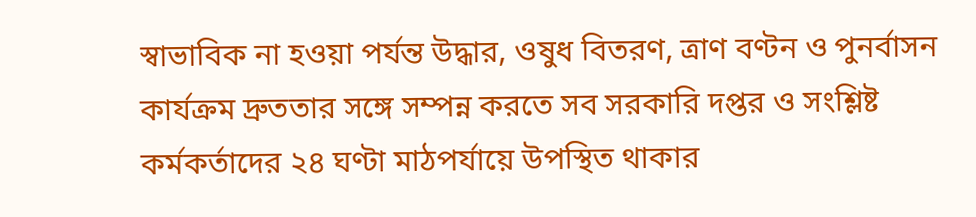স্বাভাবিক না হওয়া পর্যন্ত উদ্ধার, ওষুধ বিতরণ, ত্রাণ বণ্টন ও পুনর্বাসন কার্যক্রম দ্রুততার সঙ্গে সম্পন্ন করতে সব সরকারি দপ্তর ও সংশ্লিষ্ট কর্মকর্তাদের ২৪ ঘণ্টা মাঠপর্যায়ে উপস্থিত থাকার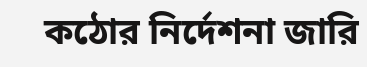কঠোর নির্দেশনা জারি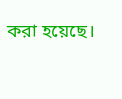করা হয়েছে।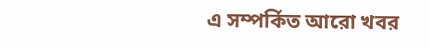এ সম্পর্কিত আরো খবর